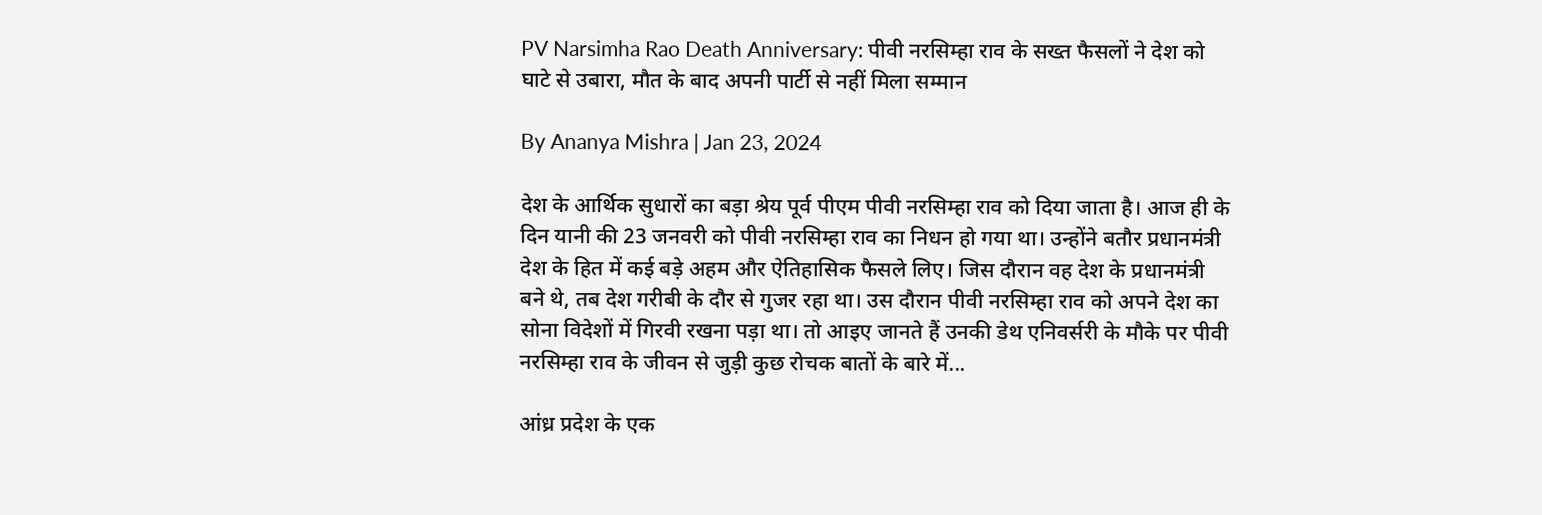PV Narsimha Rao Death Anniversary: पीवी नरसिम्हा राव के सख्त फैसलों ने देश को घाटे से उबारा, मौत के बाद अपनी पार्टी से नहीं मिला सम्मान

By Ananya Mishra | Jan 23, 2024

देश के आर्थिक सुधारों का बड़ा श्रेय पूर्व पीएम पीवी नरसिम्हा राव को दिया जाता है। आज ही के दिन यानी की 23 जनवरी को पीवी नरसिम्हा राव का निधन हो गया था। उन्होंने बतौर प्रधानमंत्री देश के हित में कई बड़े अहम और ऐतिहासिक फैसले लिए। जिस दौरान वह देश के प्रधानमंत्री बने थे, तब देश गरीबी के दौर से गुजर रहा था। उस दौरान पीवी नरसिम्हा राव को अपने देश का सोना विदेशों में गिरवी रखना पड़ा था। तो आइए जानते हैं उनकी डेथ एनिवर्सरी के मौके पर पीवी नरसिम्हा राव के जीवन से जुड़ी कुछ रोचक बातों के बारे में...

आंध्र प्रदेश के एक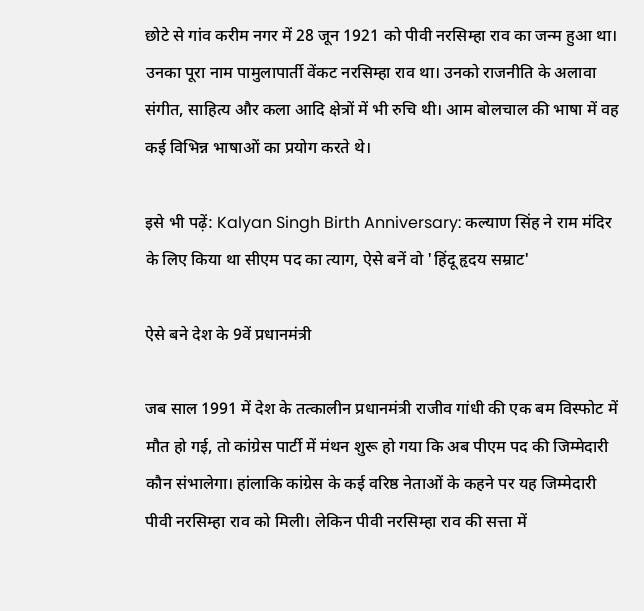छोटे से गांव करीम नगर में 28 जून 1921 को पीवी नरसिम्हा राव का जन्म हुआ था। उनका पूरा नाम पामुलापार्ती वेंकट नरसिम्‍हा राव था। उनको राजनीति के अलावा संगीत, साहित्य और कला आदि क्षेत्रों में भी रुचि थी। आम बोलचाल की भाषा में वह कई विभिन्न भाषाओं का प्रयोग करते थे।

इसे भी पढ़ें: Kalyan Singh Birth Anniversary: कल्याण सिंह ने राम मंदिर के लिए किया था सीएम पद का त्याग, ऐसे बनें वो 'हिंदू हृदय सम्राट'

ऐसे बने देश के 9वें प्रधानमंत्री

जब साल 1991 में देश के तत्कालीन प्रधानमंत्री राजीव गांधी की एक बम विस्फोट में मौत हो गई, तो कांग्रेस पार्टी में मंथन शुरू हो गया कि अब पीएम पद की जिम्मेदारी कौन संभालेगा। हांलाकि कांग्रेस के कई वरिष्ठ नेताओं के कहने पर यह जिम्मेदारी पीवी नरसिम्हा राव को मिली। लेकिन पीवी नरसिम्हा राव की सत्ता में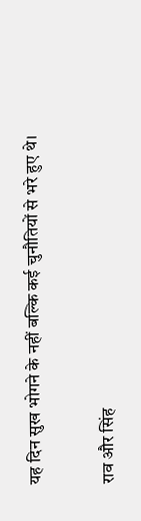यह दिन सुख भोगने के नहीं बल्कि कई चुनौतियों से भरे हुए थे।

राव और सिंह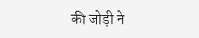की जोड़ी ने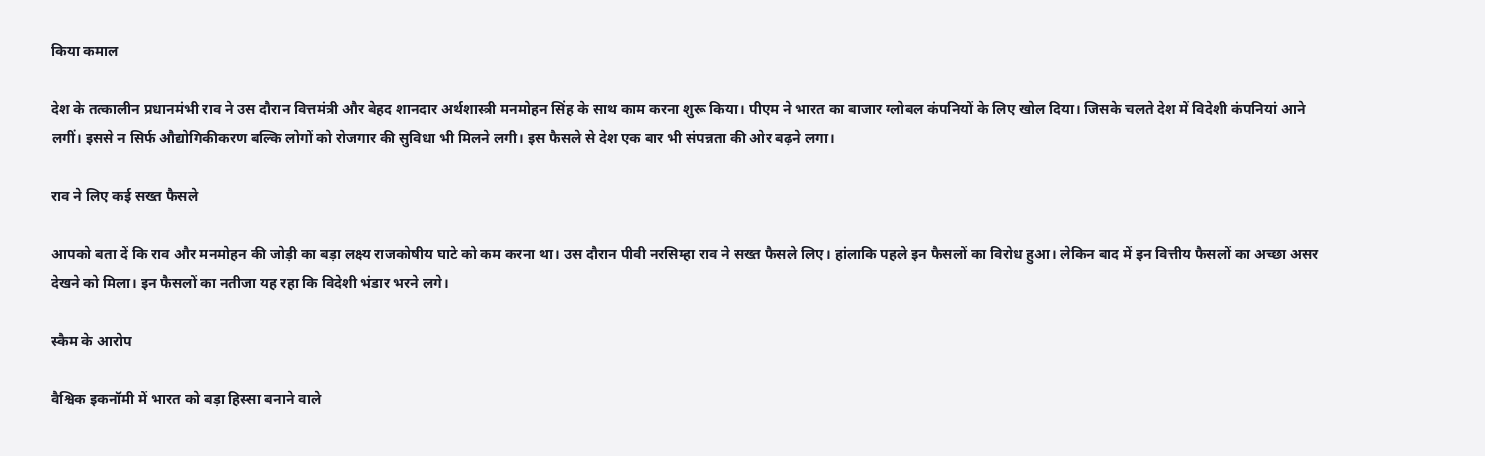किया कमाल

देश के तत्कालीन प्रधानमंभी राव ने उस दौरान वित्तमंत्री और बेहद शानदार अर्थशास्त्री मनमोहन सिंह के साथ काम करना शुरू किया। पीएम ने भारत का बाजार ग्लोबल कंपनियों के लिए खोल दिया। जिसके चलते देश में विदेशी कंपनियां आने लगीं। इससे न सिर्फ औद्योगिकीकरण बल्कि लोगों को रोजगार की सुविधा भी मिलने लगी। इस फैसले से देश एक बार भी संपन्नता की ओर बढ़ने लगा।

राव ने लिए कई सख्त फैसले

आपको बता दें कि राव और मनमोहन की जोड़ी का बड़ा लक्ष्य राजकोषीय घाटे को कम करना था। उस दौरान पीवी नरसिम्हा राव ने सख्त फैसले लिए। हांलाकि पहले इन फैसलों का विरोध हुआ। लेकिन बाद में इन वित्तीय फैसलों का अच्छा असर देखने को मिला। इन फैसलों का नतीजा यह रहा कि विदेशी भंडार भरने लगे।

स्कैम के आरोप

वैश्विक इकनॉमी में भारत को बड़ा हिस्सा बनाने वाले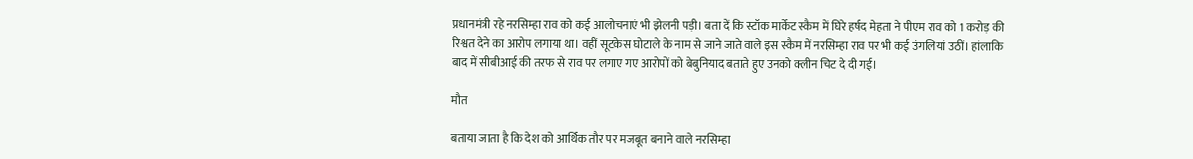प्रधानमंत्री रहे नरसिम्हा राव को कई आलोचनाएं भी झेलनी पड़ी। बता दें कि स्टॉक मार्केट स्कैम में घिरे हर्षद मेहता ने पीएम राव को 1 करोड़ की रिश्वत देने का आरोप लगाया था। वहीं सूटकेस घोटाले के नाम से जाने जाते वाले इस स्कैम में नरसिम्हा राव पर भी कई उंगलियां उठीं। हांलाकि बाद में सीबीआई की तरफ से राव पर लगाए गए आरोपों को बेबुनियाद बताते हुए उनको क्लीन चिट दे दी गई।

मौत

बताया जाता है कि देश को आर्थिक तौर पर मजबूत बनाने वाले नरसिम्हा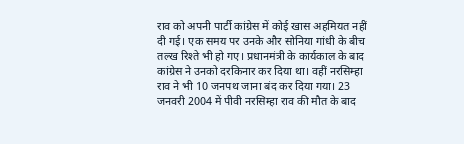राव को अपनी पार्टी कांग्रेस में कोई खास अहमियत नहीं दी गई। एक समय पर उनके और सोनिया गांधी के बीच तल्ख रिश्ते भी हो गए। प्रधानमंत्री के कार्यकाल के बाद कांग्रेस ने उनको दरकिनार कर दिया था। वहीं नरसिम्हा राव ने भी 10 जनपथ जाना बंद कर दिया गया। 23 जनवरी 2004 में पीवी नरसिम्हा राव की मौत के बाद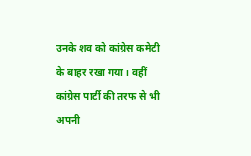उनके शव को कांग्रेस कमेटी के बाहर रखा गया। वहीं कांग्रेस पार्टी की तरफ से भी अपनी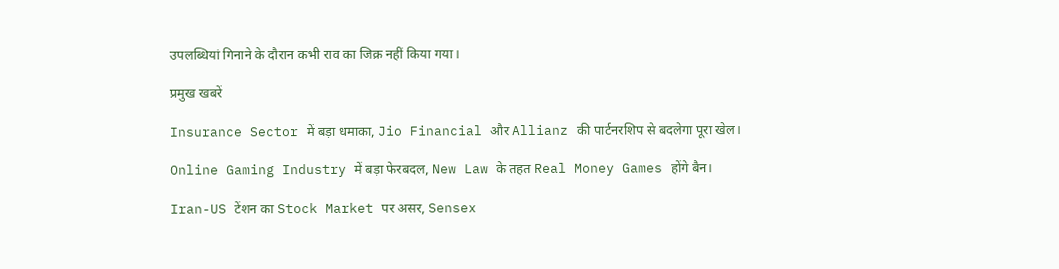उपलब्धियां गिनाने के दौरान कभी राव का जिक्र नहीं किया गया।

प्रमुख खबरें

Insurance Sector में बड़ा धमाका, Jio Financial और Allianz की पार्टनरशिप से बदलेगा पूरा खेल।

Online Gaming Industry में बड़ा फेरबदल, New Law के तहत Real Money Games होंगे बैन।

Iran-US टेंशन का Stock Market पर असर, Sensex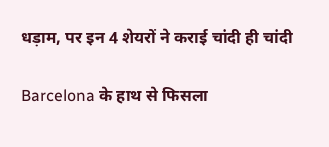धड़ाम, पर इन 4 शेयरों ने कराई चांदी ही चांदी

Barcelona के हाथ से फिसला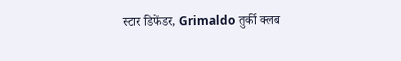स्टार डिफेंडर, Grimaldo तुर्की क्लब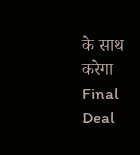के साथ करेगा Final Deal